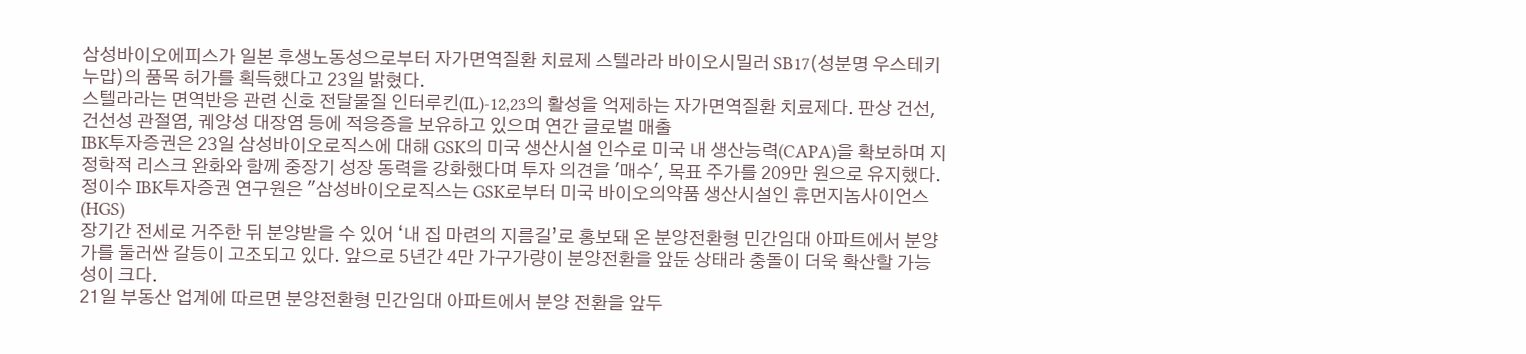삼성바이오에피스가 일본 후생노동성으로부터 자가면역질환 치료제 스텔라라 바이오시밀러 SB17(성분명 우스테키누맙)의 품목 허가를 획득했다고 23일 밝혔다.
스텔라라는 면역반응 관련 신호 전달물질 인터루킨(IL)-12,23의 활성을 억제하는 자가면역질환 치료제다. 판상 건선, 건선성 관절염, 궤양성 대장염 등에 적응증을 보유하고 있으며 연간 글로벌 매출
IBK투자증권은 23일 삼성바이오로직스에 대해 GSK의 미국 생산시설 인수로 미국 내 생산능력(CAPA)을 확보하며 지정학적 리스크 완화와 함께 중장기 성장 동력을 강화했다며 투자 의견을 '매수', 목표 주가를 209만 원으로 유지했다.
정이수 IBK투자증권 연구원은 "삼성바이오로직스는 GSK로부터 미국 바이오의약품 생산시설인 휴먼지놈사이언스(HGS)
장기간 전세로 거주한 뒤 분양받을 수 있어 ‘내 집 마련의 지름길’로 홍보돼 온 분양전환형 민간임대 아파트에서 분양가를 둘러싼 갈등이 고조되고 있다. 앞으로 5년간 4만 가구가량이 분양전환을 앞둔 상태라 충돌이 더욱 확산할 가능성이 크다.
21일 부동산 업계에 따르면 분양전환형 민간임대 아파트에서 분양 전환을 앞두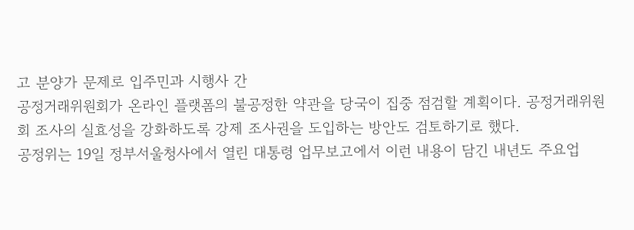고 분양가 문제로 입주민과 시행사 간
공정거래위원회가 온라인 플랫폼의 불공정한 약관을 당국이 집중 점검할 계획이다. 공정거래위원회 조사의 실효성을 강화하도록 강제 조사권을 도입하는 방안도 검토하기로 했다.
공정위는 19일 정부서울청사에서 열린 대통령 업무보고에서 이런 내용이 담긴 내년도 주요업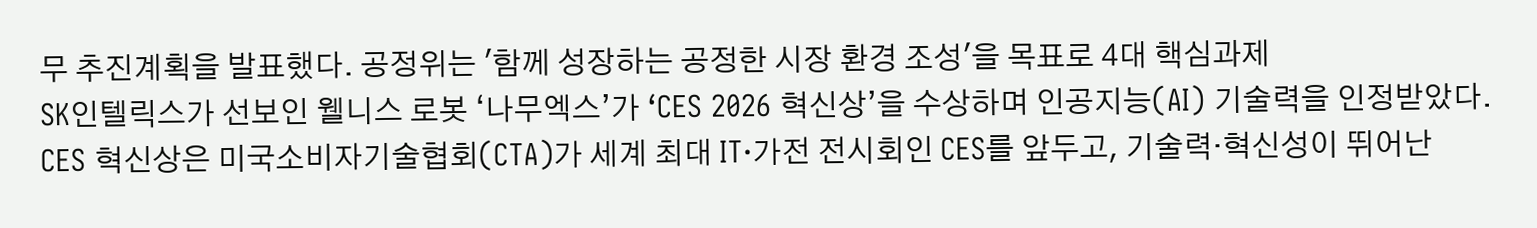무 추진계획을 발표했다. 공정위는 '함께 성장하는 공정한 시장 환경 조성'을 목표로 4대 핵심과제
SK인텔릭스가 선보인 웰니스 로봇 ‘나무엑스’가 ‘CES 2026 혁신상’을 수상하며 인공지능(AI) 기술력을 인정받았다.
CES 혁신상은 미국소비자기술협회(CTA)가 세계 최대 IT·가전 전시회인 CES를 앞두고, 기술력·혁신성이 뛰어난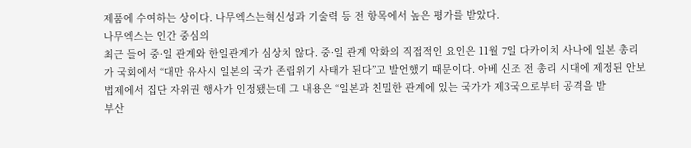제품에 수여하는 상이다. 나무엑스는혁신성과 기술력 등 전 항목에서 높은 평가를 받았다.
나무엑스는 인간 중심의
최근 들어 중·일 관계와 한일관계가 심상치 않다. 중·일 관계 악화의 직접적인 요인은 11월 7일 다카이치 사나에 일본 총리가 국회에서 “대만 유사시 일본의 국가 존립위기 사태가 된다”고 발언했기 때문이다. 아베 신조 전 총리 시대에 제정된 안보법제에서 집단 자위권 행사가 인정됐는데 그 내용은 “일본과 친밀한 관계에 있는 국가가 제3국으로부터 공격을 받
부산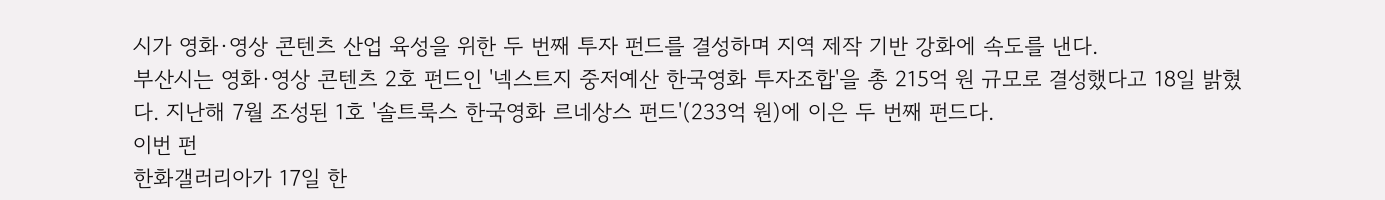시가 영화·영상 콘텐츠 산업 육성을 위한 두 번째 투자 펀드를 결성하며 지역 제작 기반 강화에 속도를 낸다.
부산시는 영화·영상 콘텐츠 2호 펀드인 '넥스트지 중저예산 한국영화 투자조합'을 총 215억 원 규모로 결성했다고 18일 밝혔다. 지난해 7월 조성된 1호 '솔트룩스 한국영화 르네상스 펀드'(233억 원)에 이은 두 번째 펀드다.
이번 펀
한화갤러리아가 17일 한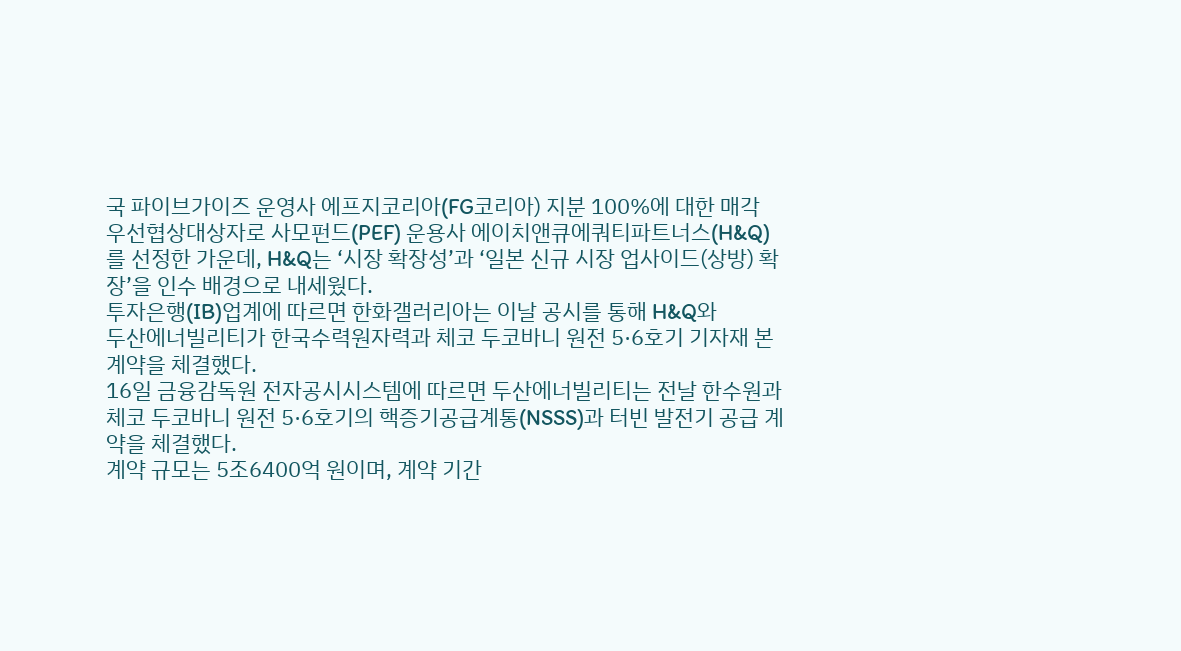국 파이브가이즈 운영사 에프지코리아(FG코리아) 지분 100%에 대한 매각 우선협상대상자로 사모펀드(PEF) 운용사 에이치앤큐에쿼티파트너스(H&Q)를 선정한 가운데, H&Q는 ‘시장 확장성’과 ‘일본 신규 시장 업사이드(상방) 확장’을 인수 배경으로 내세웠다.
투자은행(IB)업계에 따르면 한화갤러리아는 이날 공시를 통해 H&Q와
두산에너빌리티가 한국수력원자력과 체코 두코바니 원전 5·6호기 기자재 본계약을 체결했다.
16일 금융감독원 전자공시시스템에 따르면 두산에너빌리티는 전날 한수원과 체코 두코바니 원전 5·6호기의 핵증기공급계통(NSSS)과 터빈 발전기 공급 계약을 체결했다.
계약 규모는 5조6400억 원이며, 계약 기간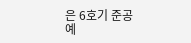은 6호기 준공 예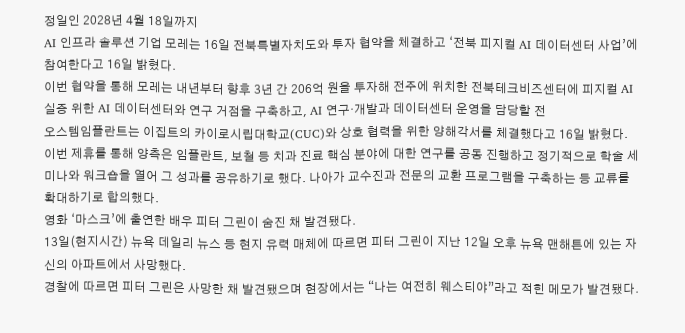정일인 2028년 4월 18일까지
AI 인프라 솔루션 기업 모레는 16일 전북특별자치도와 투자 협약을 체결하고 ‘전북 피지컬 AI 데이터센터 사업’에 참여한다고 16일 밝혔다.
이번 협약을 통해 모레는 내년부터 향후 3년 간 206억 원을 투자해 전주에 위치한 전북테크비즈센터에 피지컬 AI 실증 위한 AI 데이터센터와 연구 거점을 구축하고, AI 연구·개발과 데이터센터 운영을 담당할 전
오스템임플란트는 이집트의 카이로시립대학교(CUC)와 상호 협력을 위한 양해각서를 체결했다고 16일 밝혔다.
이번 제휴를 통해 양측은 임플란트, 보철 등 치과 진료 핵심 분야에 대한 연구를 공동 진행하고 정기적으로 학술 세미나와 워크숍을 열어 그 성과를 공유하기로 했다. 나아가 교수진과 전문의 교환 프로그램을 구축하는 등 교류를 확대하기로 합의했다.
영화 ‘마스크’에 출연한 배우 피터 그린이 숨진 채 발견됐다.
13일(현지시간) 뉴욕 데일리 뉴스 등 현지 유력 매체에 따르면 피터 그린이 지난 12일 오후 뉴욕 맨해튼에 있는 자신의 아파트에서 사망했다.
경찰에 따르면 피터 그린은 사망한 채 발견됐으며 현장에서는 “나는 여전히 웨스티야”라고 적힌 메모가 발견됐다.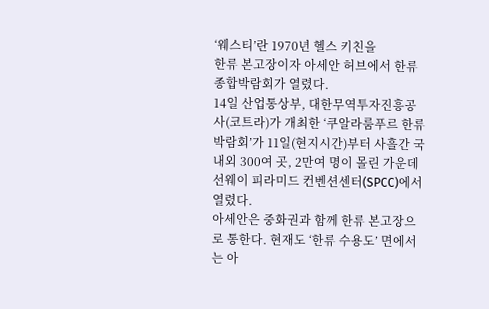‘웨스티’란 1970년 헬스 키친을
한류 본고장이자 아세안 허브에서 한류 종합박람회가 열렸다.
14일 산업통상부, 대한무역투자진흥공사(코트라)가 개최한 ‘쿠알라룸푸르 한류박람회’가 11일(현지시간)부터 사흘간 국내외 300여 곳, 2만여 명이 몰린 가운데 선웨이 피라미드 컨벤션센터(SPCC)에서 열렸다.
아세안은 중화권과 함께 한류 본고장으로 통한다. 현재도 ‘한류 수용도’ 면에서는 아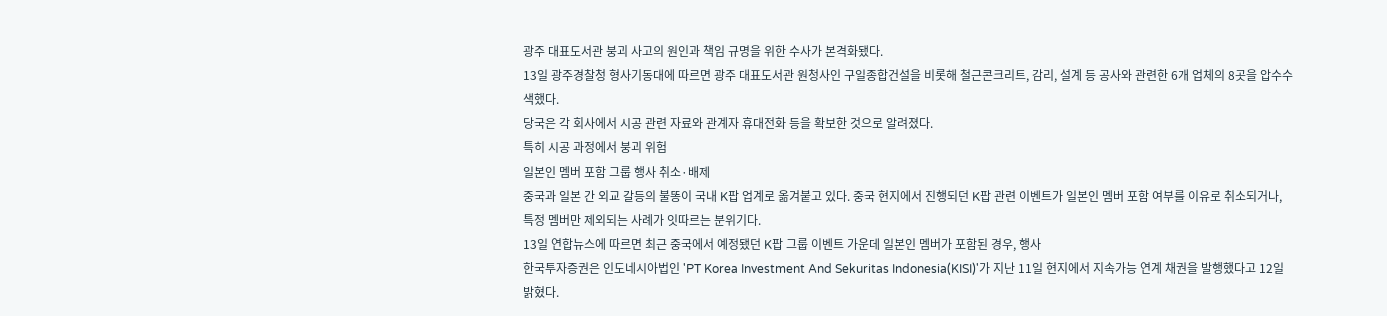광주 대표도서관 붕괴 사고의 원인과 책임 규명을 위한 수사가 본격화됐다.
13일 광주경찰청 형사기동대에 따르면 광주 대표도서관 원청사인 구일종합건설을 비롯해 철근콘크리트, 감리, 설계 등 공사와 관련한 6개 업체의 8곳을 압수수색했다.
당국은 각 회사에서 시공 관련 자료와 관계자 휴대전화 등을 확보한 것으로 알려졌다.
특히 시공 과정에서 붕괴 위험
일본인 멤버 포함 그룹 행사 취소·배제
중국과 일본 간 외교 갈등의 불똥이 국내 K팝 업계로 옮겨붙고 있다. 중국 현지에서 진행되던 K팝 관련 이벤트가 일본인 멤버 포함 여부를 이유로 취소되거나, 특정 멤버만 제외되는 사례가 잇따르는 분위기다.
13일 연합뉴스에 따르면 최근 중국에서 예정됐던 K팝 그룹 이벤트 가운데 일본인 멤버가 포함된 경우, 행사
한국투자증권은 인도네시아법인 'PT Korea Investment And Sekuritas Indonesia(KISI)'가 지난 11일 현지에서 지속가능 연계 채권을 발행했다고 12일 밝혔다.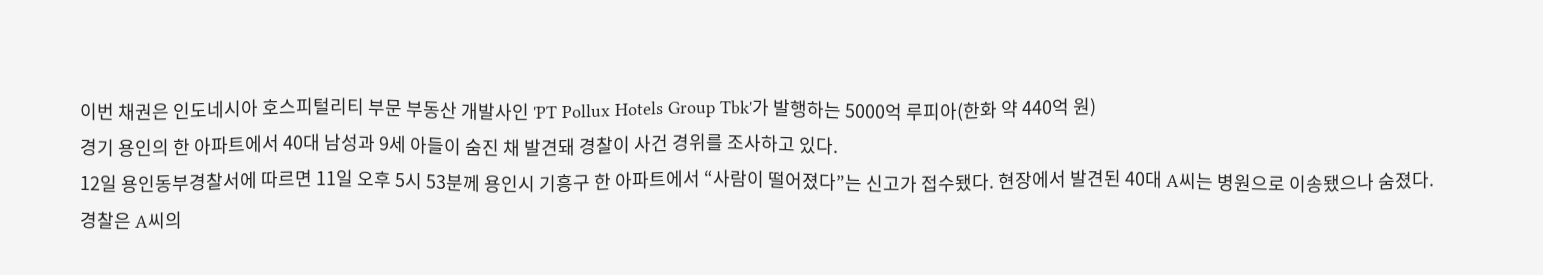이번 채권은 인도네시아 호스피털리티 부문 부동산 개발사인 'PT Pollux Hotels Group Tbk'가 발행하는 5000억 루피아(한화 약 440억 원)
경기 용인의 한 아파트에서 40대 남성과 9세 아들이 숨진 채 발견돼 경찰이 사건 경위를 조사하고 있다.
12일 용인동부경찰서에 따르면 11일 오후 5시 53분께 용인시 기흥구 한 아파트에서 “사람이 떨어졌다”는 신고가 접수됐다. 현장에서 발견된 40대 A씨는 병원으로 이송됐으나 숨졌다.
경찰은 A씨의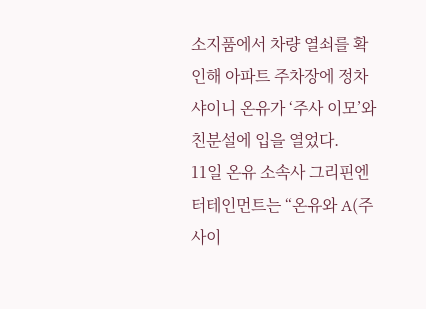소지품에서 차량 열쇠를 확인해 아파트 주차장에 정차
샤이니 온유가 ‘주사 이모’와 친분설에 입을 열었다.
11일 온유 소속사 그리핀엔터테인먼트는 “온유와 A(주사이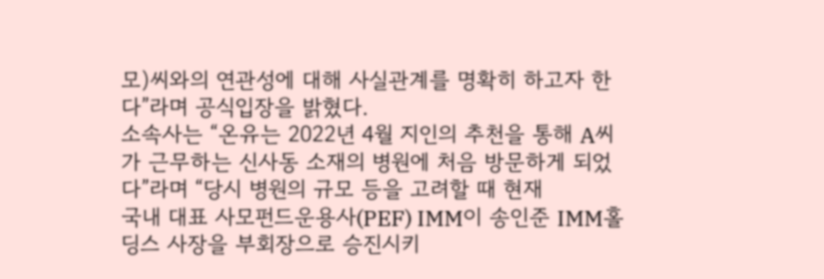모)씨와의 연관성에 대해 사실관계를 명확히 하고자 한다”라며 공식입장을 밝혔다.
소속사는 “온유는 2022년 4월 지인의 추천을 통해 A씨가 근무하는 신사동 소재의 병원에 처음 방문하게 되었다”라며 “당시 병원의 규모 등을 고려할 때 현재
국내 대표 사모펀드운용사(PEF) IMM이 송인준 IMM홀딩스 사장을 부회장으로 승진시키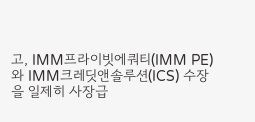고, IMM프라이빗에쿼티(IMM PE)와 IMM크레딧앤솔루션(ICS) 수장을 일제히 사장급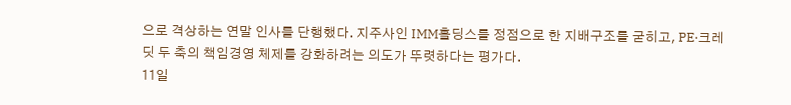으로 격상하는 연말 인사를 단행했다. 지주사인 IMM홀딩스를 정점으로 한 지배구조를 굳히고, PE·크레딧 두 축의 책임경영 체제를 강화하려는 의도가 뚜렷하다는 평가다.
11일